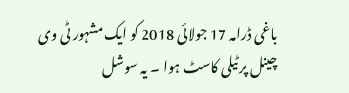باغی ڈرامہ 17 جولائی 2018 کو ایک مشہور ٹی وی چینل پر ٹیلی کاسٹ ہوا ۔ یہ سوشل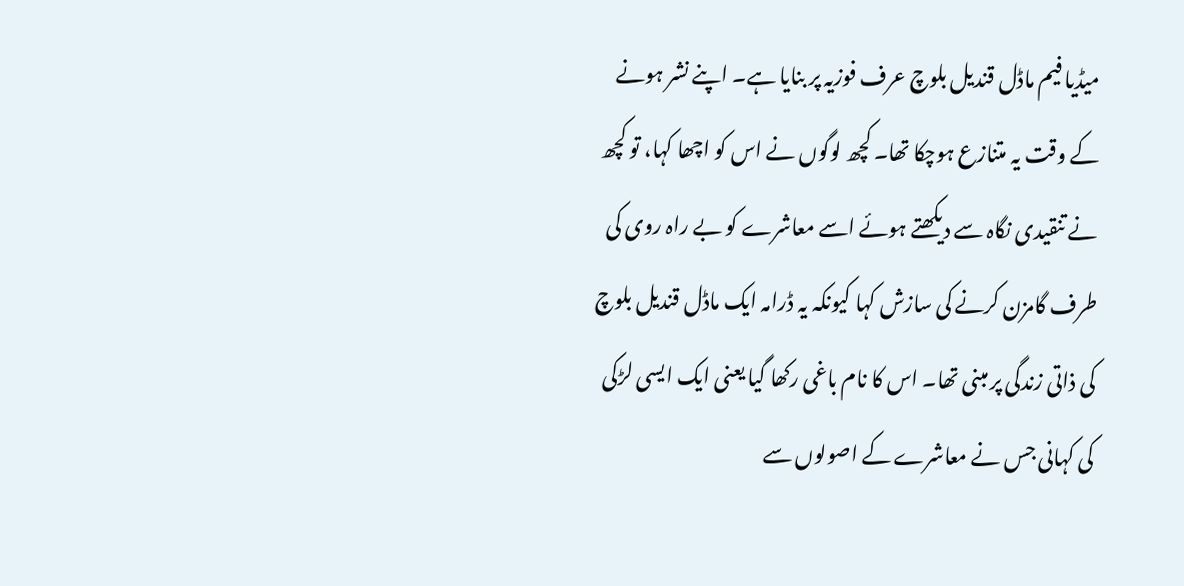میڈیا فیم ماڈل قندیل بلوچ عرف فوزیہ پر بنایا ہے۔ اپنے نشر ہونے کے وقت یہ متنازع ہوچکا تھا۔ کچھ لوگوں نے اس کو اچھا کہا، تو کچھ نے تنقیدی نگاہ سے دیکھتے ہوئے اسے معاشرے کو بے راہ روی کی طرف گامزن کرنے کی سازش کہا کیونکہ یہ ڈرامہ ایک ماڈل قندیل بلوچ کی ذاتی زندگی پر مبنی تھا۔ اس کا نام باغی رکھا گیا یعنی ایک ایسی لڑکی کی کہانی جس نے معاشرے کے اصولوں سے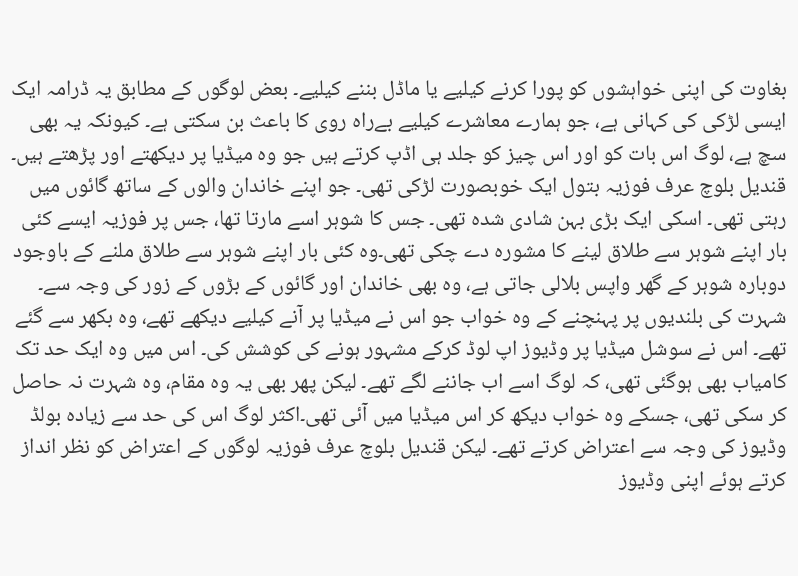بغاوت کی اپنی خواہشوں کو پورا کرنے کیلیے یا ماڈل بننے کیلیے۔ بعض لوگوں کے مطابق یہ ڈرامہ ایک ایسی لڑکی کی کہانی ہے، جو ہمارے معاشرے کیلیے بےراہ روی کا باعث بن سکتی ہے۔ کیونکہ یہ بھی سچ ہے، لوگ اس بات کو اور اس چیز کو جلد ہی اڈپ کرتے ہیں جو وہ میڈیا پر دیکھتے اور پڑھتے ہیں۔ قندیل بلوچ عرف فوزیہ بتول ایک خوبصورت لڑکی تھی۔ جو اپنے خاندان والوں کے ساتھ گائوں میں رہتی تھی۔ اسکی ایک بڑی بہن شادی شدہ تھی۔ جس کا شوہر اسے مارتا تھا، جس پر فوزیہ ایسے کئی بار اپنے شوہر سے طلاق لینے کا مشورہ دے چکی تھی۔وہ کئی بار اپنے شوہر سے طلاق ملنے کے باوجود دوبارہ شوہر کے گھر واپس بلالی جاتی ہے، وہ بھی خاندان اور گائوں کے بڑوں کے زور کی وجہ سے۔
شہرت کی بلندیوں پر پہنچنے کے وہ خواب جو اس نے میڈیا پر آنے کیلیے دیکھے تھے، وہ بکھر سے گئے تھے۔ اس نے سوشل میڈیا پر وڈیوز اپ لوڈ کرکے مشہور ہونے کی کوشش کی۔ اس میں وہ ایک حد تک کامیاب بھی ہوگئی تھی، کہ لوگ اسے اب جاننے لگے تھے۔ لیکن پھر بھی یہ وہ مقام، وہ شہرت نہ حاصل کر سکی تھی، جسکے وہ خواب دیکھ کر اس میڈیا میں آئی تھی۔اکثر لوگ اس کی حد سے زیادہ بولڈ وڈیوز کی وجہ سے اعتراض کرتے تھے۔ لیکن قندیل بلوچ عرف فوزیہ لوگوں کے اعتراض کو نظر انداز کرتے ہوئے اپنی وڈیوز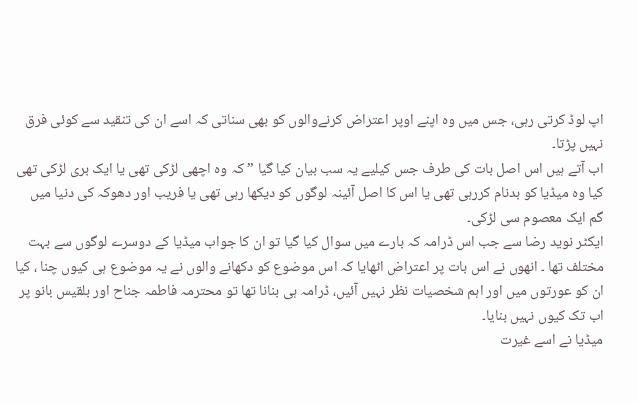اپ لوڈ کرتی رہی، جس میں وہ اپنے اوپر اعتراض کرنےوالوں کو بھی سناتی کہ اسے ان کی تنقید سے کوئی فرق نہیں پڑتا۔
اب آتے ہیں اس اصل بات کی طرف جس کیلیے یہ سب بیان کیا گیا ” کہ وہ اچھی لڑکی تھی یا ایک بری لڑکی تھی کیا وہ میڈیا کو بدنام کررہی تھی یا اس کا اصل آئینہ لوگوں کو دیکھا رہی تھی یا فریب اور دھوکہ کی دنیا میں گم ایک معصوم سی لڑکی۔
ایکٹر نوید رضا سے جب اس ڈرامہ کہ بارے میں سوال کیا گیا تو ان کا جواب میڈیا کے دوسرے لوگوں سے بہت مختلف تھا ۔ انھوں نے اس بات پر اعتراض اٹھایا کہ اس موضوع کو دکھانے والوں نے یہ موضوع ہی کیوں چنا ، کیا ان کو عورتوں میں اور اہم شخصیات نظر نہیں آئیں، ڈرامہ ہی بنانا تھا تو محترمہ فاطمہ جناح اور بلقیس بانو پر اب تک کیوں نہیں بنایا۔
میڈیا نے اسے غیرت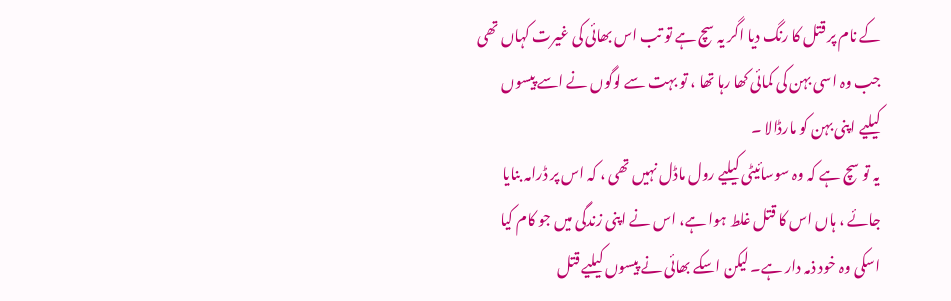کے نام پر قتل کا رنگ دیا اگر یہ سچ ہے تو تب اس بھائی کی غیرت کہاں تھی جب وہ اسی بہن کی کمائی کھا رہا تھا ، تو بہت سے لوگوں نے اسے پیسوں کیلیے اپنی بہن کو مارڈالا ۔
یہ تو سچ ہے کہ وہ سوسائیٹی کیلیے رول ماڈل نہیں تھی ، کہ اس پر ڈرامہ بنایا جائے ، ہاں اس کا قتل غلط ہوا ہے، اس نے اپنی زندگی میں جو کام کیا اسکی وہ خود ذمہ دار ہے۔ لیکن اسکے بھائی نے پیسوں کیلیے قتل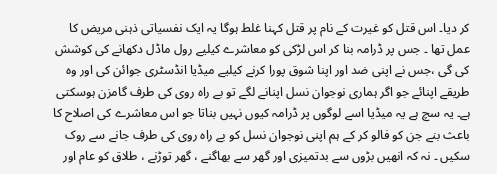کر دیا۔ اس قتل کو غیرت کے نام پر قتل کہنا غلط ہوگا یہ ایک نفسیاتی ذہنی مریض کا عمل تھا ۔ جس پر ڈرامہ بنا کر اس لڑکی کو معاشرے کیلیے رول ماڈل دکھانے کی کوشش کی گی ،جس نے اپنی ضد اور اپنا شوق پورا کرنے کیلیے میڈیا انڈسٹری جوائن کی اور وہ طریقے اپنائے جو اگر ہماری نوجوان نسل اپنانے لگے تو بے راہ روی کی طرف گامزن ہوسکتی ہے۔ یہ سچ ہے یہ میڈیا اسے لوگوں پر ڈرامہ کیوں نہیں بناتا جو اس معاشرے کی اصلاح کا باعث بنے جن کو فالو کر کے ہم اپنی نوجوان نسل کو بے راہ روی کی طرف جانے سے روک سکیں ۔ نہ کہ انھیں بڑوں سے بدتمیزی اور گھر سے بھاگنے ، گھر توڑنے ، طلاق کو عام اور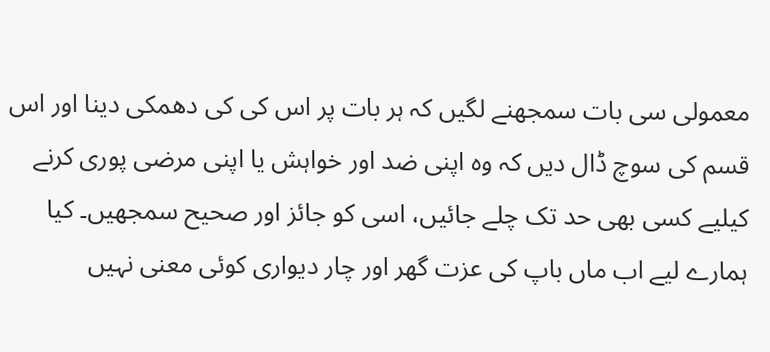معمولی سی بات سمجھنے لگیں کہ ہر بات پر اس کی کی دھمکی دینا اور اس قسم کی سوچ ڈال دیں کہ وہ اپنی ضد اور خواہش یا اپنی مرضی پوری کرنے کیلیے کسی بھی حد تک چلے جائیں، اسی کو جائز اور صحیح سمجھیں۔ کیا ہمارے لیے اب ماں باپ کی عزت گھر اور چار دیواری کوئی معنی نہیں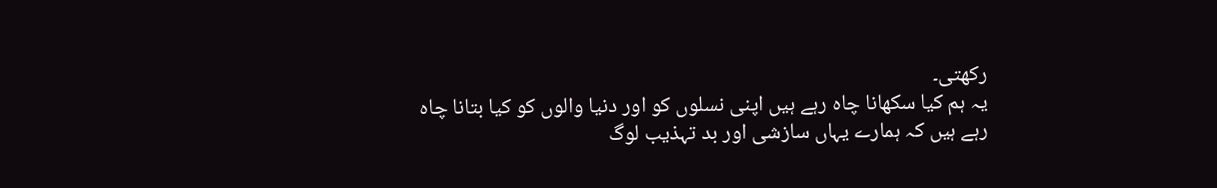رکھتی۔
یہ ہم کیا سکھانا چاہ رہے ہیں اپنی نسلوں کو اور دنیا والوں کو کیا بتانا چاہ رہے ہیں کہ ہمارے یہاں سازشی اور بد تہذیب لوگ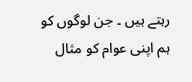رہتے ہیں ۔ جن لوگوں کو ہم اپنی عوام کو مثال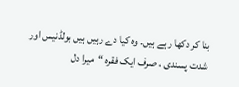بنا کر دکھا رہے ہیں۔ وہ کیا دے رہیں ہیں بولڈنیس اور شدت پسندی ، صرف ایک فقرہ “میرا دل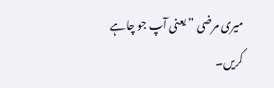میری مرضی ” یعنی آپ جو چاہے کریں۔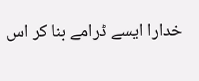خدارا ایسے ڈرامے بنا کر اس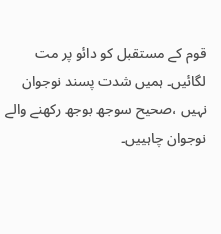قوم کے مستقبل کو دائو پر مت لگائیں۔ ہمیں شدت پسند نوجوان نہیں ،صحیح سوجھ بوجھ رکھنے والے نوجوان چاہییں۔